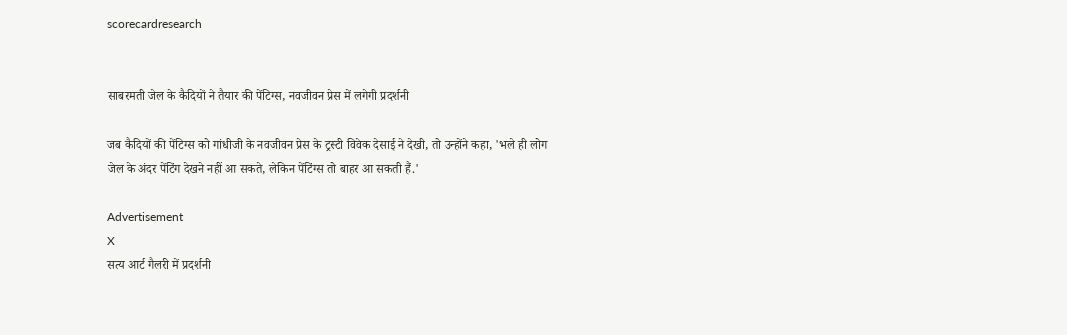scorecardresearch


साबरमती जेल के कैदियों ने तैयार की पेंटिग्स, नवजीवन प्रेस में लगेगी प्रदर्शनी

जब कैदियों की पेंटिग्स को गांधीजी के नवजीवन प्रेस के ट्रस्टी विवेक देसाई ने देखी, तो उन्होंने कहा, 'भले ही लोग जेल के अंदर पेंटिंग देखने नहीं आ सकते, लेकिन पेंटिंग्स तो बाहर आ सकती हैं.'

Advertisement
X
सत्य आर्ट गैलरी में प्रदर्शनी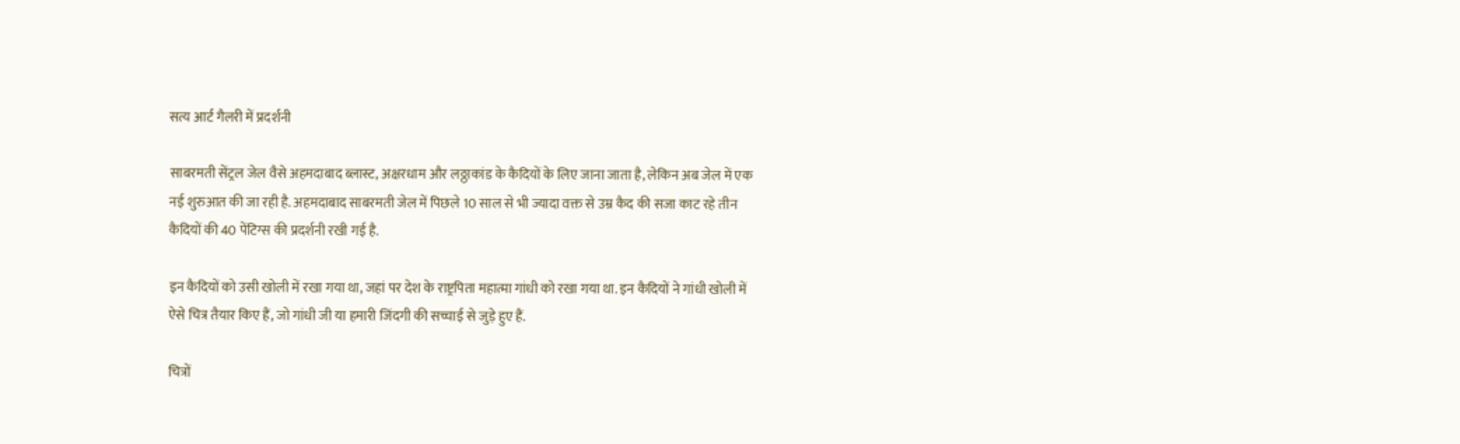सत्य आर्ट गैलरी में प्रदर्शनी

साबरमती सेंट्रल जेल वैसे अहमदाबाद ब्लास्ट, अक्षरधाम और लठ्ठाकांड के कैदियों के लिए जाना जाता है, लेकिन अब जेल में एक नई शुरुआत की जा रही है. अहमदाबाद साबरमती जेल में पिछले 10 साल से भी ज्यादा वक्त से उम्र कैद की सजा काट रहे तीन कैदियों की 40 पेंटिग्स की प्रदर्शनी रखी गई है.

इन कैदियों को उसी खोली में रखा गया था, जहां पर देश के राष्ट्रपिता महात्मा गांधी को रखा गया था. इन कैदियों ने गांधी खोली में ऐसे चित्र तैयार किए हैं, जो गांधी जी या हमारी जिंदगी की सच्चाई से जुड़े हुए हैं.

चित्रों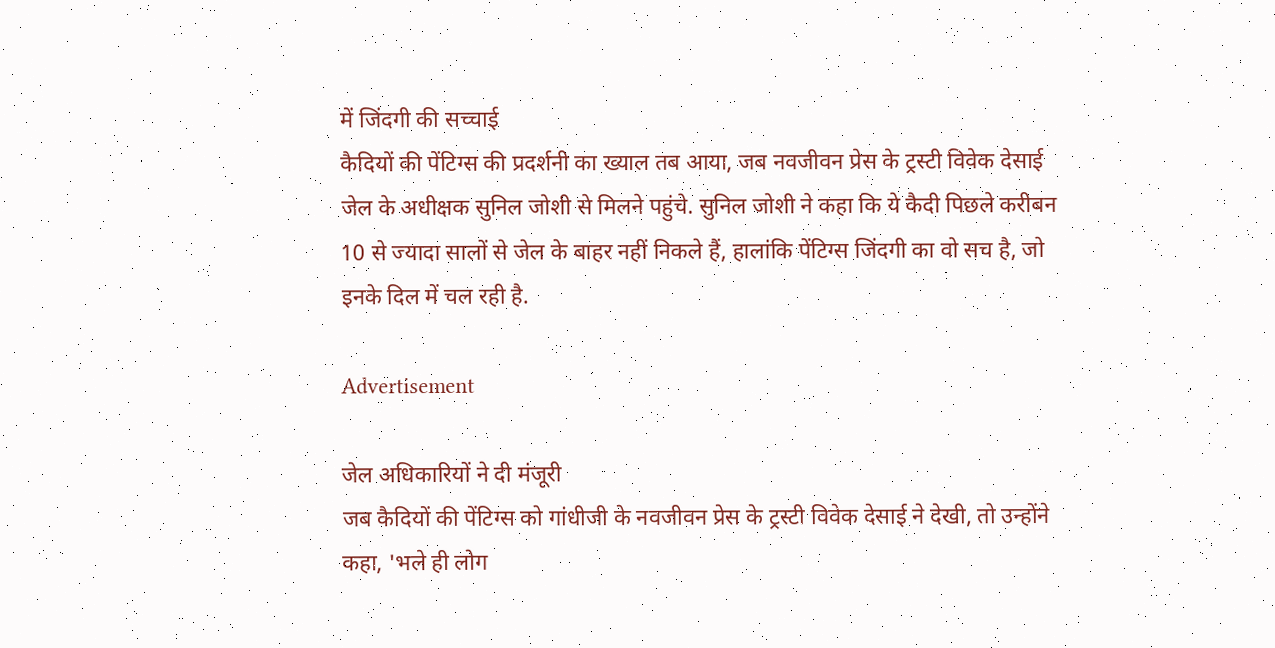में जिंदगी की सच्चाई
कैदियों की पेंटिग्स की प्रदर्शनी का ख्याल तब आया, जब नवजीवन प्रेस के ट्रस्टी विवेक देसाई जेल के अधीक्षक सुनिल जोशी से मिलने पहुंचे. सुनिल जोशी ने कहा कि ये कैदी पिछले करीबन 10 से ज्यादा सालों से जेल के बाहर नहीं निकले हैं, हालांकि पेंटिग्स जिंदगी का वो सच है, जो इनके दिल में चल रही है.

Advertisement

जेल अधिकारियों ने दी मंजूरी
जब कैदियों की पेंटिग्स को गांधीजी के नवजीवन प्रेस के ट्रस्टी विवेक देसाई ने देखी, तो उन्होंने कहा, 'भले ही लोग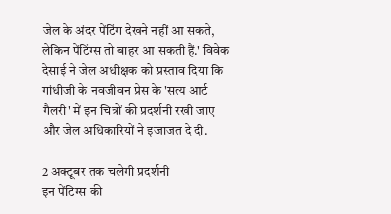जेल के अंदर पेंटिंग देखने नहीं आ सकते, लेकिन पेंटिंग्स तो बाहर आ सकती हैं.' विवेक देसाई ने जेल अधीक्षक को प्रस्ताव दिया कि गांधीजी के नवजीवन प्रेस के 'सत्य आर्ट गैलरी' में इन चित्रों की प्रदर्शनी रखी जाए और जेल अधिकारियों ने इजाजत दे दी.

2 अक्टूबर तक चलेगी प्रदर्शनी
इन पेंटिग्स की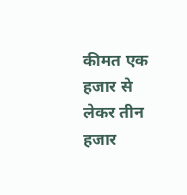कीमत एक हजार से लेकर तीन हजार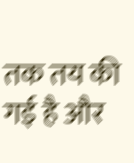तक तय की गई है और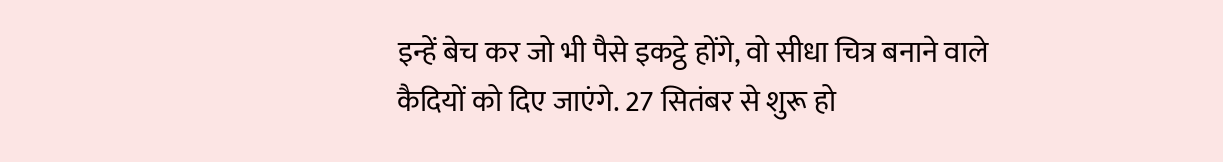इन्हें बेच कर जो भी पैसे इकट्ठे होंगे, वो सीधा चित्र बनाने वाले कैदियों को दिए जाएंगे. 27 सितंबर से शुरू हो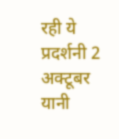रही ये प्रदर्शनी 2 अक्टूबर यानी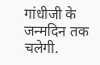गांधीजी के जन्मदिन तक चलेगी.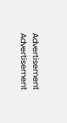Advertisement
Advertisement